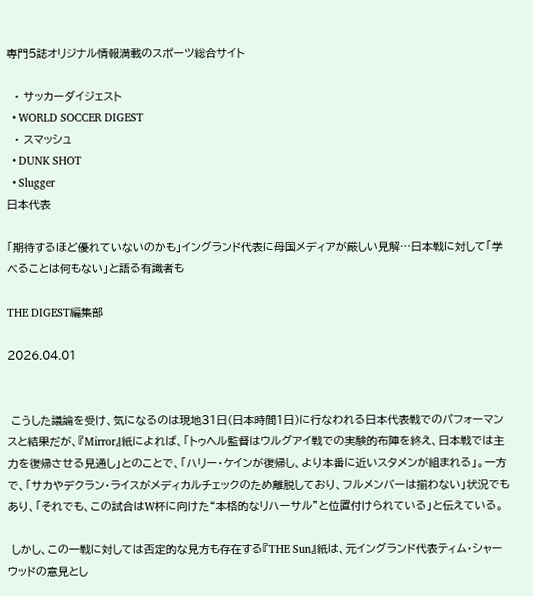専門5誌オリジナル情報満載のスポーツ総合サイト

  • サッカーダイジェスト
  • WORLD SOCCER DIGEST
  • スマッシュ
  • DUNK SHOT
  • Slugger
日本代表

「期待するほど優れていないのかも」イングランド代表に母国メディアが厳しい見解…日本戦に対して「学べることは何もない」と語る有識者も

THE DIGEST編集部

2026.04.01


 こうした議論を受け、気になるのは現地31日(日本時間1日)に行なわれる日本代表戦でのパフォーマンスと結果だが、『Mirror』紙によれば、「トゥヘル監督はウルグアイ戦での実験的布陣を終え、日本戦では主力を復帰させる見通し」とのことで、「ハリー・ケインが復帰し、より本番に近いスタメンが組まれる」。一方で、「サカやデクラン・ライスがメディカルチェックのため離脱しており、フルメンバーは揃わない」状況でもあり、「それでも、この試合はW杯に向けた“本格的なリハーサル”と位置付けられている」と伝えている。

 しかし、この一戦に対しては否定的な見方も存在する『THE Sun』紙は、元イングランド代表ティム・シャーウッドの意見とし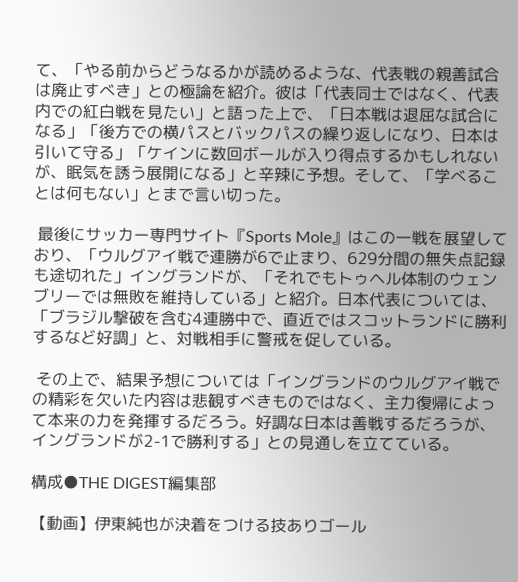て、「やる前からどうなるかが読めるような、代表戦の親善試合は廃止すべき」との極論を紹介。彼は「代表同士ではなく、代表内での紅白戦を見たい」と語った上で、「日本戦は退屈な試合になる」「後方での横パスとバックパスの繰り返しになり、日本は引いて守る」「ケインに数回ボールが入り得点するかもしれないが、眠気を誘う展開になる」と辛辣に予想。そして、「学べることは何もない」とまで言い切った。

 最後にサッカー専門サイト『Sports Mole』はこの一戦を展望しており、「ウルグアイ戦で連勝が6で止まり、629分間の無失点記録も途切れた」イングランドが、「それでもトゥヘル体制のウェンブリーでは無敗を維持している」と紹介。日本代表については、「ブラジル撃破を含む4連勝中で、直近ではスコットランドに勝利するなど好調」と、対戦相手に警戒を促している。

 その上で、結果予想については「イングランドのウルグアイ戦での精彩を欠いた内容は悲観すべきものではなく、主力復帰によって本来の力を発揮するだろう。好調な日本は善戦するだろうが、イングランドが2-1で勝利する」との見通しを立てている。

構成●THE DIGEST編集部

【動画】伊東純也が決着をつける技ありゴール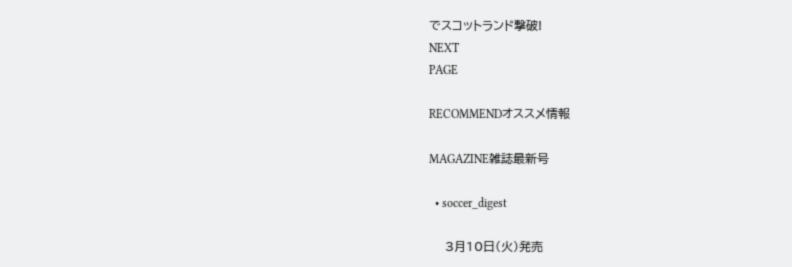でスコットランド撃破!
NEXT
PAGE

RECOMMENDオススメ情報

MAGAZINE雑誌最新号

  • soccer_digest

    3月10日(火)発売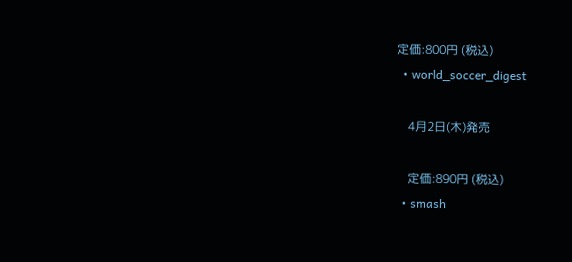定価:800円 (税込)
  • world_soccer_digest

    4月2日(木)発売

    定価:890円 (税込)
  • smash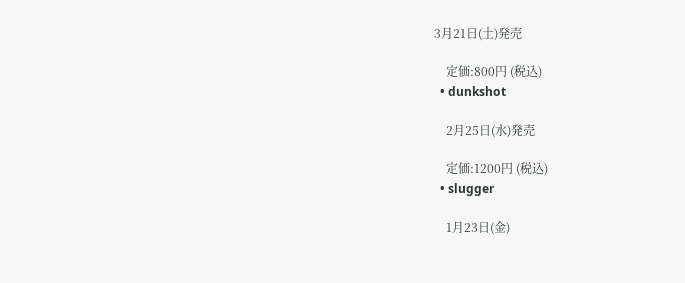3月21日(土)発売

    定価:800円 (税込)
  • dunkshot

    2月25日(水)発売

    定価:1200円 (税込)
  • slugger

    1月23日(金)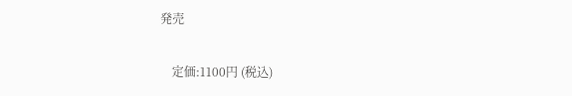発売

    定価:1100円 (税込)